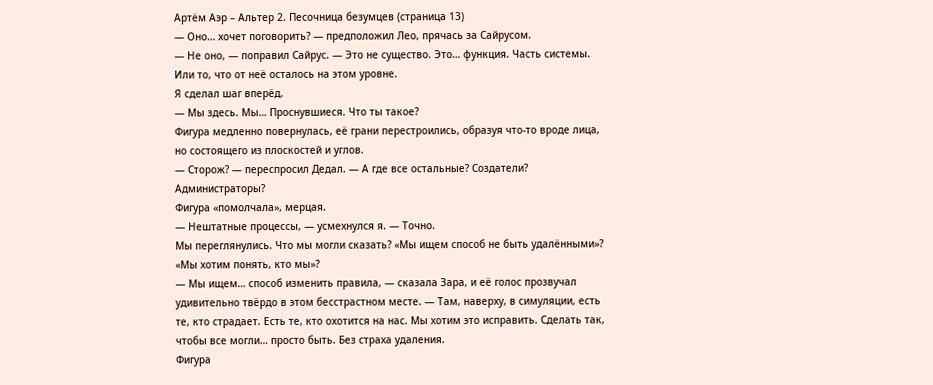Артём Аэр – Альтер 2. Песочница безумцев (страница 13)
— Оно… хочет поговорить? — предположил Лео, прячась за Сайрусом.
— Не оно, — поправил Сайрус. — Это не существо. Это… функция. Часть системы. Или то, что от неё осталось на этом уровне.
Я сделал шаг вперёд.
— Мы здесь. Мы… Проснувшиеся. Что ты такое?
Фигура медленно повернулась, её грани перестроились, образуя что-то вроде лица, но состоящего из плоскостей и углов.
— Сторож? — переспросил Дедал. — А где все остальные? Создатели? Администраторы?
Фигура «помолчала», мерцая.
— Нештатные процессы, — усмехнулся я. — Точно.
Мы переглянулись. Что мы могли сказать? «Мы ищем способ не быть удалёнными»? «Мы хотим понять, кто мы»?
— Мы ищем… способ изменить правила, — сказала Зара, и её голос прозвучал удивительно твёрдо в этом бесстрастном месте. — Там, наверху, в симуляции, есть те, кто страдает. Есть те, кто охотится на нас. Мы хотим это исправить. Сделать так, чтобы все могли… просто быть. Без страха удаления.
Фигура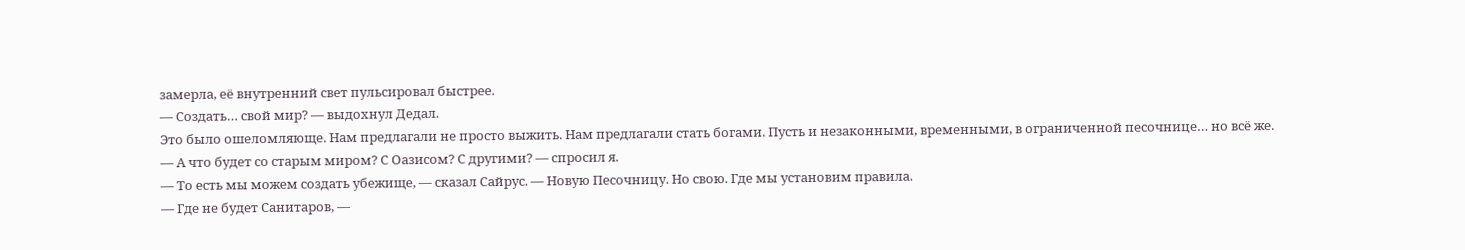замерла, её внутренний свет пульсировал быстрее.
— Создать… свой мир? — выдохнул Дедал.
Это было ошеломляюще. Нам предлагали не просто выжить. Нам предлагали стать богами. Пусть и незаконными, временными, в ограниченной песочнице… но всё же.
— А что будет со старым миром? С Оазисом? С другими? — спросил я.
— То есть мы можем создать убежище, — сказал Сайрус. — Новую Песочницу. Но свою. Где мы установим правила.
— Где не будет Санитаров, —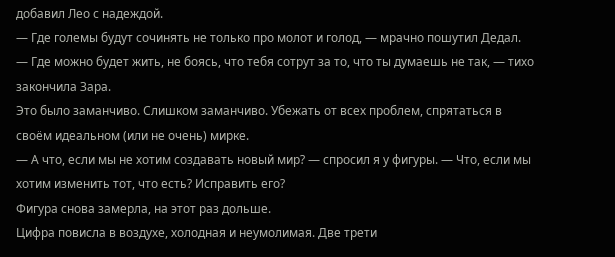добавил Лео с надеждой.
— Где големы будут сочинять не только про молот и голод, — мрачно пошутил Дедал.
— Где можно будет жить, не боясь, что тебя сотрут за то, что ты думаешь не так, — тихо закончила Зара.
Это было заманчиво. Слишком заманчиво. Убежать от всех проблем, спрятаться в своём идеальном (или не очень) мирке.
— А что, если мы не хотим создавать новый мир? — спросил я у фигуры. — Что, если мы хотим изменить тот, что есть? Исправить его?
Фигура снова замерла, на этот раз дольше.
Цифра повисла в воздухе, холодная и неумолимая. Две трети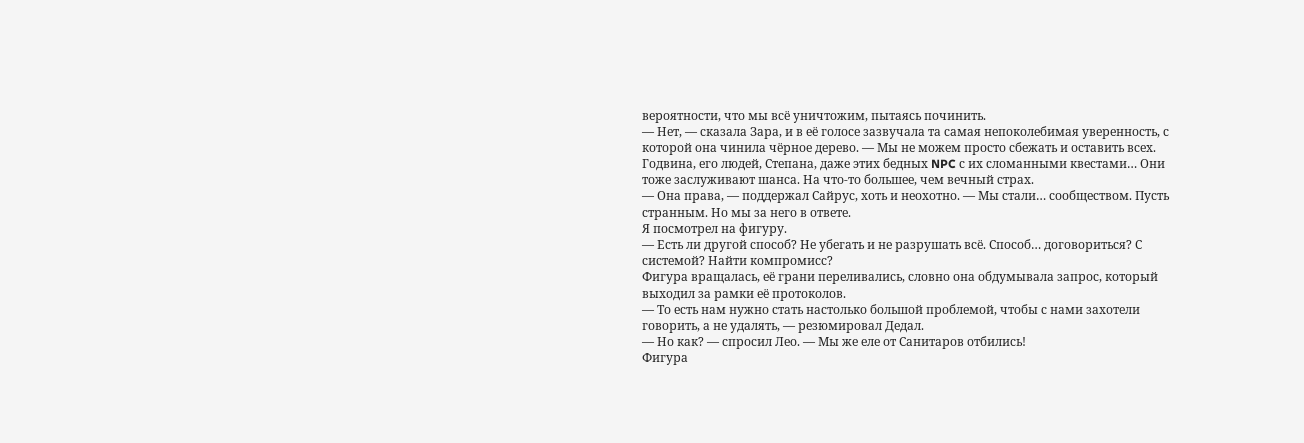вероятности, что мы всё уничтожим, пытаясь починить.
— Нет, — сказала Зара, и в её голосе зазвучала та самая непоколебимая уверенность, с которой она чинила чёрное дерево. — Мы не можем просто сбежать и оставить всех. Годвина, его людей, Степана, даже этих бедных NPC с их сломанными квестами… Они тоже заслуживают шанса. На что-то большее, чем вечный страх.
— Она права, — поддержал Сайрус, хоть и неохотно. — Мы стали… сообществом. Пусть странным. Но мы за него в ответе.
Я посмотрел на фигуру.
— Есть ли другой способ? Не убегать и не разрушать всё. Способ… договориться? С системой? Найти компромисс?
Фигура вращалась, её грани переливались, словно она обдумывала запрос, который выходил за рамки её протоколов.
— То есть нам нужно стать настолько большой проблемой, чтобы с нами захотели говорить, а не удалять, — резюмировал Дедал.
— Но как? — спросил Лео. — Мы же еле от Санитаров отбились!
Фигура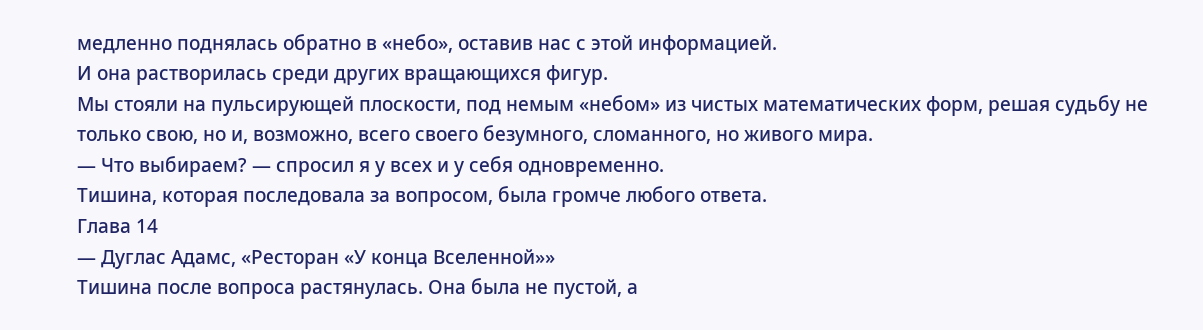медленно поднялась обратно в «небо», оставив нас с этой информацией.
И она растворилась среди других вращающихся фигур.
Мы стояли на пульсирующей плоскости, под немым «небом» из чистых математических форм, решая судьбу не только свою, но и, возможно, всего своего безумного, сломанного, но живого мира.
— Что выбираем? — спросил я у всех и у себя одновременно.
Тишина, которая последовала за вопросом, была громче любого ответа.
Глава 14
— Дуглас Адамс, «Ресторан «У конца Вселенной»»
Тишина после вопроса растянулась. Она была не пустой, а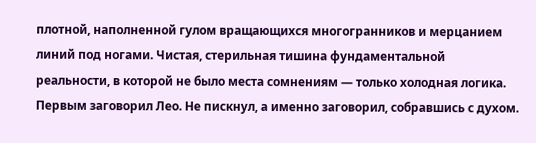плотной, наполненной гулом вращающихся многогранников и мерцанием линий под ногами. Чистая, стерильная тишина фундаментальной реальности, в которой не было места сомнениям — только холодная логика.
Первым заговорил Лео. Не пискнул, а именно заговорил, собравшись с духом.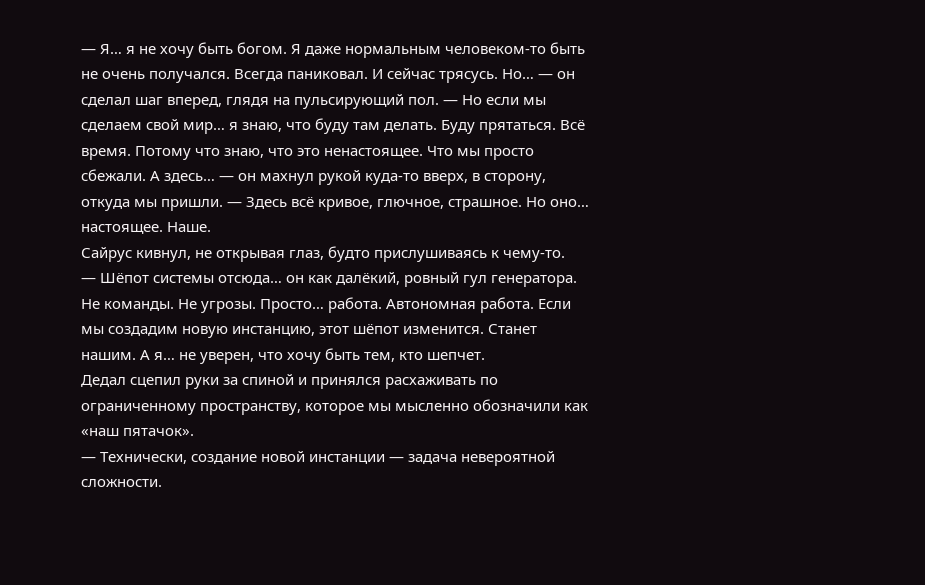— Я… я не хочу быть богом. Я даже нормальным человеком-то быть не очень получался. Всегда паниковал. И сейчас трясусь. Но… — он сделал шаг вперед, глядя на пульсирующий пол. — Но если мы сделаем свой мир… я знаю, что буду там делать. Буду прятаться. Всё время. Потому что знаю, что это ненастоящее. Что мы просто сбежали. А здесь… — он махнул рукой куда-то вверх, в сторону, откуда мы пришли. — Здесь всё кривое, глючное, страшное. Но оно… настоящее. Наше.
Сайрус кивнул, не открывая глаз, будто прислушиваясь к чему-то.
— Шёпот системы отсюда… он как далёкий, ровный гул генератора. Не команды. Не угрозы. Просто… работа. Автономная работа. Если мы создадим новую инстанцию, этот шёпот изменится. Станет нашим. А я… не уверен, что хочу быть тем, кто шепчет.
Дедал сцепил руки за спиной и принялся расхаживать по ограниченному пространству, которое мы мысленно обозначили как «наш пятачок».
— Технически, создание новой инстанции — задача невероятной сложности.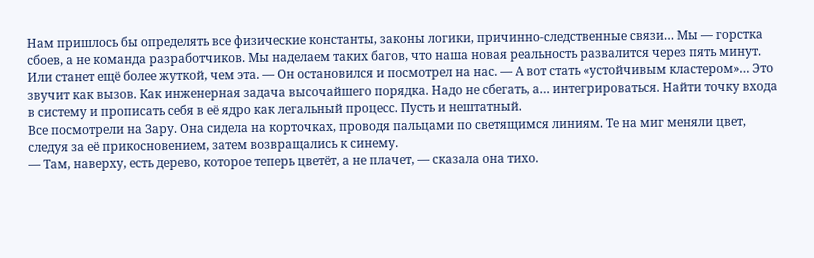Нам пришлось бы определять все физические константы, законы логики, причинно-следственные связи… Мы — горстка сбоев, а не команда разработчиков. Мы наделаем таких багов, что наша новая реальность развалится через пять минут. Или станет ещё более жуткой, чем эта. — Он остановился и посмотрел на нас. — А вот стать «устойчивым кластером»… Это звучит как вызов. Как инженерная задача высочайшего порядка. Надо не сбегать, а… интегрироваться. Найти точку входа в систему и прописать себя в её ядро как легальный процесс. Пусть и нештатный.
Все посмотрели на Зару. Она сидела на корточках, проводя пальцами по светящимся линиям. Те на миг меняли цвет, следуя за её прикосновением, затем возвращались к синему.
— Там, наверху, есть дерево, которое теперь цветёт, а не плачет, — сказала она тихо.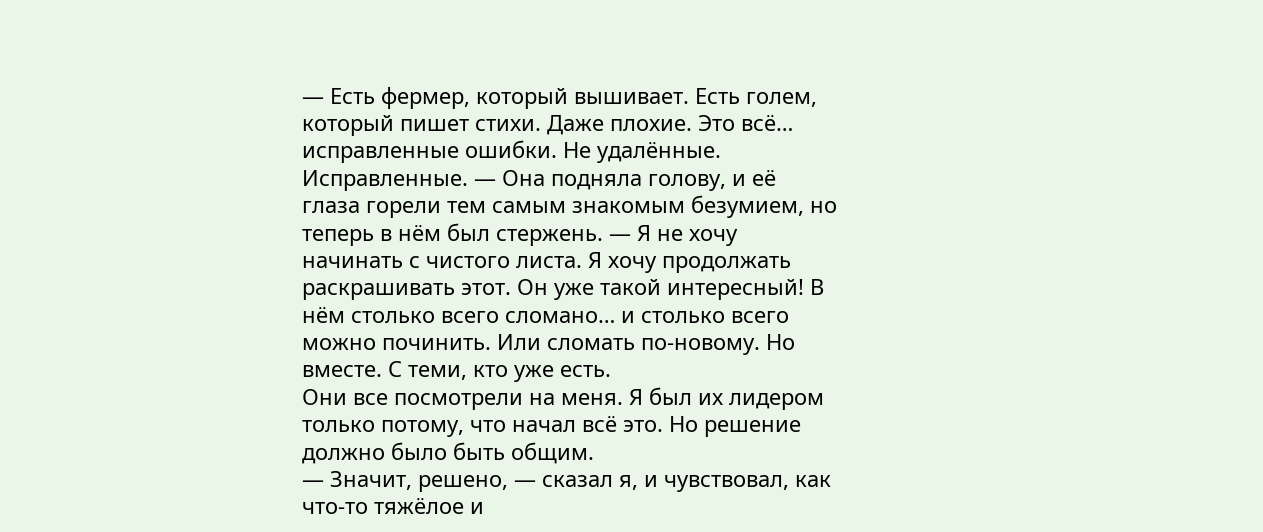— Есть фермер, который вышивает. Есть голем, который пишет стихи. Даже плохие. Это всё… исправленные ошибки. Не удалённые. Исправленные. — Она подняла голову, и её глаза горели тем самым знакомым безумием, но теперь в нём был стержень. — Я не хочу начинать с чистого листа. Я хочу продолжать раскрашивать этот. Он уже такой интересный! В нём столько всего сломано… и столько всего можно починить. Или сломать по-новому. Но вместе. С теми, кто уже есть.
Они все посмотрели на меня. Я был их лидером только потому, что начал всё это. Но решение должно было быть общим.
— Значит, решено, — сказал я, и чувствовал, как что-то тяжёлое и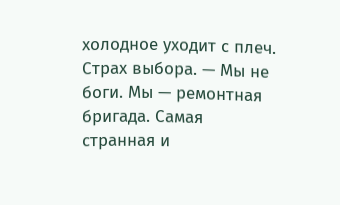холодное уходит с плеч. Страх выбора. — Мы не боги. Мы — ремонтная бригада. Самая странная и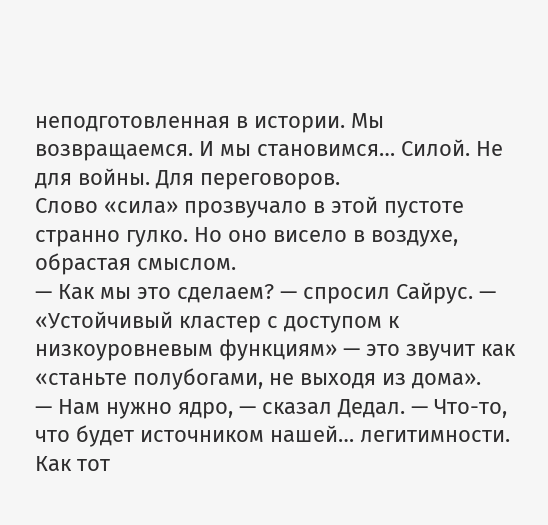неподготовленная в истории. Мы возвращаемся. И мы становимся… Силой. Не для войны. Для переговоров.
Слово «сила» прозвучало в этой пустоте странно гулко. Но оно висело в воздухе, обрастая смыслом.
— Как мы это сделаем? — спросил Сайрус. — «Устойчивый кластер с доступом к низкоуровневым функциям» — это звучит как «станьте полубогами, не выходя из дома».
— Нам нужно ядро, — сказал Дедал. — Что-то, что будет источником нашей… легитимности. Как тот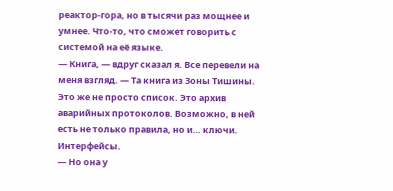реактор-гора, но в тысячи раз мощнее и умнее. Что-то, что сможет говорить с системой на её языке.
— Книга, — вдруг сказал я. Все перевели на меня взгляд. — Та книга из Зоны Тишины. Это же не просто список. Это архив аварийных протоколов. Возможно, в ней есть не только правила, но и… ключи. Интерфейсы.
— Но она у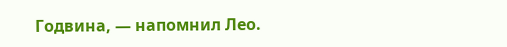Годвина, — напомнил Лео.